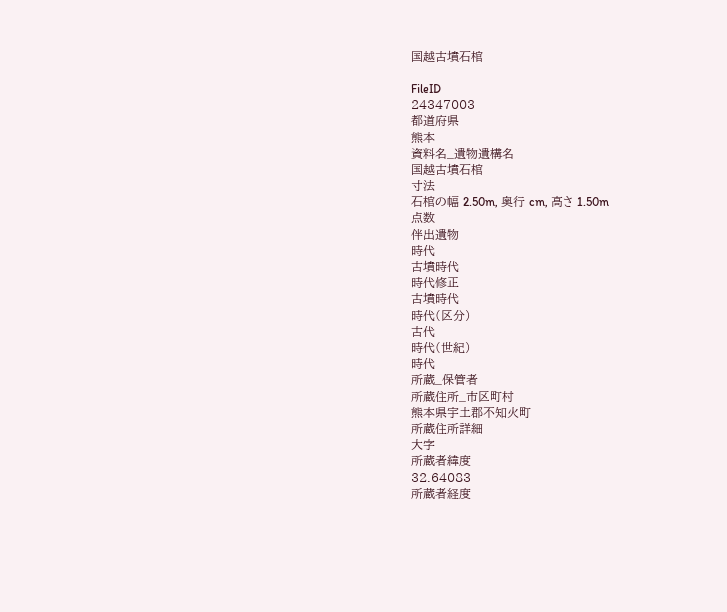国越古墳石棺

FileID
24347003
都道府県
熊本
資料名_遺物遺構名
国越古墳石棺
寸法
石棺の幅 2.50m, 奥行 cm, 高さ 1.50m
点数
伴出遺物
時代
古墳時代
時代修正
古墳時代
時代(区分)
古代
時代(世紀)
時代
所蔵_保管者
所蔵住所_市区町村
熊本県宇土郡不知火町
所蔵住所詳細
大字
所蔵者緯度
32.64083
所蔵者経度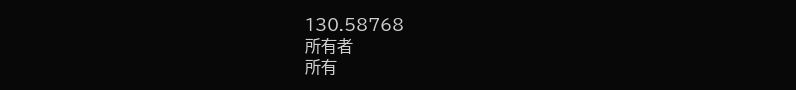130.58768
所有者
所有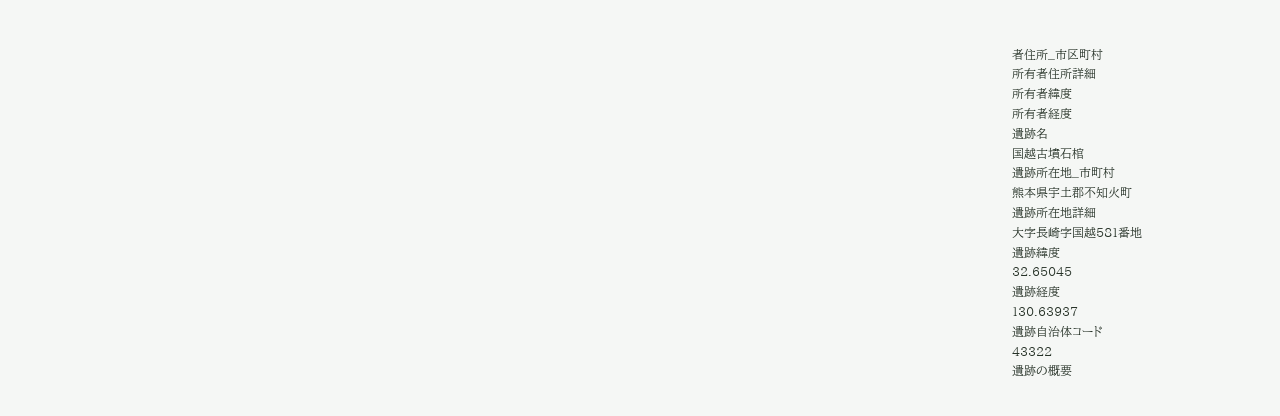者住所_市区町村
所有者住所詳細
所有者緯度
所有者経度
遺跡名
国越古墳石棺
遺跡所在地_市町村
熊本県宇土郡不知火町
遺跡所在地詳細
大字長崎字国越581番地
遺跡緯度
32.65045
遺跡経度
130.63937
遺跡自治体コード
43322
遺跡の概要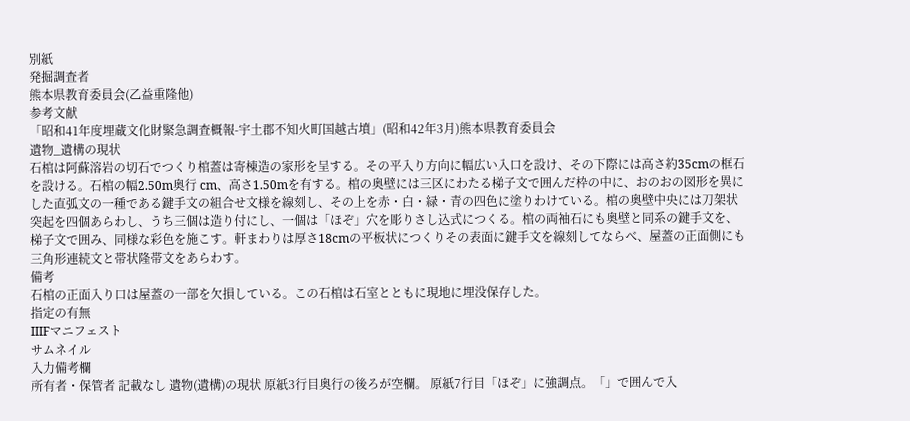別紙
発掘調査者
熊本県教育委員会(乙益重隆他)
参考文献
「昭和41年度埋蔵文化財緊急調査概報-宇土郡不知火町国越古墳」(昭和42年3月)熊本県教育委員会
遺物_遺構の現状
石棺は阿蘇溶岩の切石でつくり棺蓋は寄棟造の家形を呈する。その平入り方向に幅広い入口を設け、その下際には高さ約35cmの框石を設ける。石棺の幅2.50m奥行 cm、高さ1.50mを有する。棺の奥壁には三区にわたる梯子文で囲んだ枠の中に、おのおの図形を異にした直弧文の一種である鍵手文の組合せ文様を線刻し、その上を赤・白・緑・青の四色に塗りわけている。棺の奥壁中央には刀架状突起を四個あらわし、うち三個は造り付にし、一個は「ほぞ」穴を彫りさし込式につくる。棺の両袖石にも奥壁と同系の鍵手文を、梯子文で囲み、同様な彩色を施こす。軒まわりは厚さ18cmの平板状につくりその表面に鍵手文を線刻してならべ、屋蓋の正面側にも三角形連続文と帯状隆帯文をあらわす。
備考
石棺の正面入り口は屋蓋の一部を欠損している。この石棺は石室とともに現地に埋没保存した。
指定の有無
IIIFマニフェスト
サムネイル
入力備考欄
所有者・保管者 記載なし 遺物(遺構)の現状 原紙3行目奥行の後ろが空欄。 原紙7行目「ほぞ」に強調点。「」で囲んで入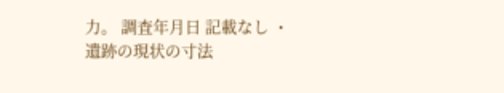力。 調査年月日 記載なし ・遺跡の現状の寸法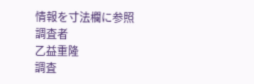情報を寸法欄に参照
調査者
乙益重隆
調査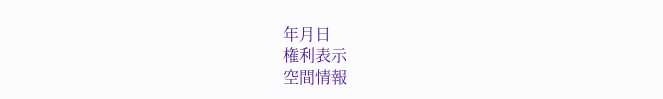年月日
権利表示
空間情報